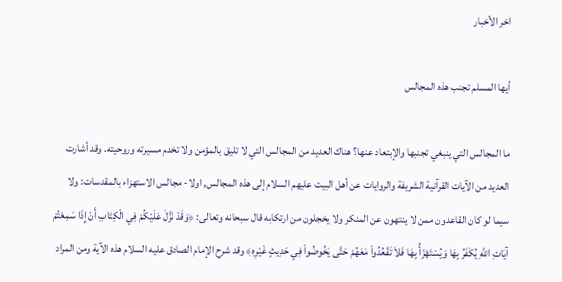اخر الأخبار

أيها المسلم تجنب هذه المجالس

ما المجالس التي ينبغي تجنبها والإبتعاد عنها؟ هناك العديد من المجالس التي لا تليق بالمؤمن ولا تخدم مسيرته وروحيته. وقد أشارت العديد من الآيات القرآنية الشريفة والروايات عن أهل البيت عليهم السلام إلى هذه المجالس, اولا- مجالس الاستهزاء بالمقدسات: ولا سيما لو كان القاعدون ممن لا ينتهون عن المنكر ولا يخجلون من ارتكابه قال سبحانه وتعالى: ﴿وَقَدْ نَزَّلَ عَلَيْكُمْ فِي الْكِتَابِ أَنْ إِذَا سَمِعْتُمْ آيَاتِ اللّهِ يُكَفَرُ بِهَا وَيُسْتَهْزَأُ بِهَا فَلاَ تَقْعُدُواْ مَعَهُمْ حَتَّى يَخُوضُواْ فِي حَدِيثٍ غَيْرِهِ﴾ وقد شرح الإمام الصادق عليه السلام هذه الآية ومن المراد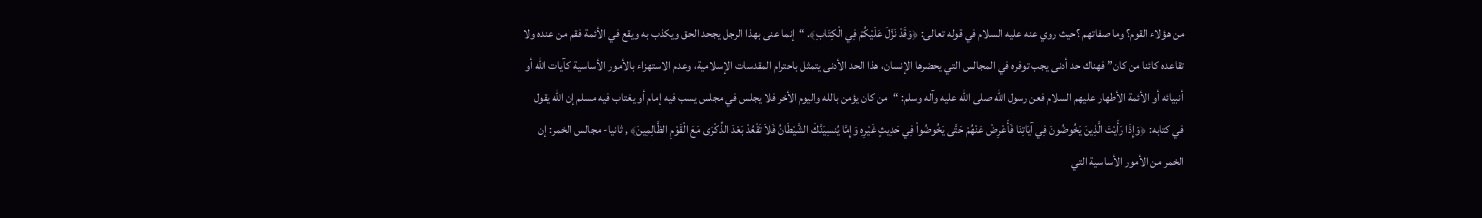من هؤلاء القوم؟ وما صفاتهم ؟حيث روي عنه عليه السلام في قوله تعالى: ﴿وَقَدْ نَزَّلَ عَلَيْكُمْ فِي الْكِتَابِ﴾. “إنما عنى بهذا الرجل يجحد الحق ويكذب به ويقع في الأئمة فقم من عنده ولا تقاعده كائنا من كان” فهناك حد أدنى يجب توفره في المجالس التي يحضرها الإنسان، هذا الحد الأدنى يتمثل باحترام المقدسات الإسلامية، وعدم الاستهزاء بالأمور الأساسية كآيات الله أو أنبيائه أو الأئمة الأطهار عليهم السلام فعن رسول الله صلى الله عليه وآله وسلم: “من كان يؤمن بالله واليوم الأخر فلا يجلس في مجلس يسب فيه إمام أو يغتاب فيه مسلم إن الله يقول في كتابه: ﴿وَإِذَا رَأَيْتَ الَّذِينَ يَخُوضُونَ فِي آيَاتِنَا فَأَعْرِضْ عَنْهُمْ حَتَّى يَخُوضُواْ فِي حَدِيثٍ غَيْرِهِ وَإِمَّا يُنسِيَنَّكَ الشَّيْطَانُ فَلاَ تَقْعُدْ بَعْدَ الذِّكْرَى مَعَ الْقَوْمِ الظَّالِمِينَ﴾ , ثانيا- مجالس الخمر: إن الخمر من الأمور الأساسية التي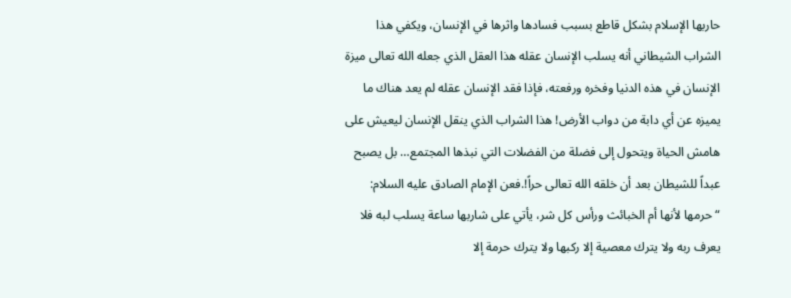حاربها الإسلام بشكل قاطع بسبب فسادها واثرها في الإنسان، ويكفي هذا الشراب الشيطاني أنه يسلب الإنسان عقله هذا العقل الذي جعله الله تعالى ميزة الإنسان في هذه الدنيا وفخره ورفعته، فإذا فقد الإنسان عقله لم يعد هناك ما يميزه عن أي دابة من دواب الأرض! هذا الشراب الذي ينقل الإنسان ليعيش على هامش الحياة ويتحول إلى فضلة من الفضلات التي نبذها المجتمع… بل يصبح عبداً للشيطان بعد أن خلقه الله تعالى حراً!.فعن الإمام الصادق عليه السلام: “حرمها لأنها أم الخبائث ورأس كل شر، يأتي على شاربها ساعة يسلب لبه فلا يعرف ربه ولا يترك معصية إلا ركبها ولا يترك حرمة إلا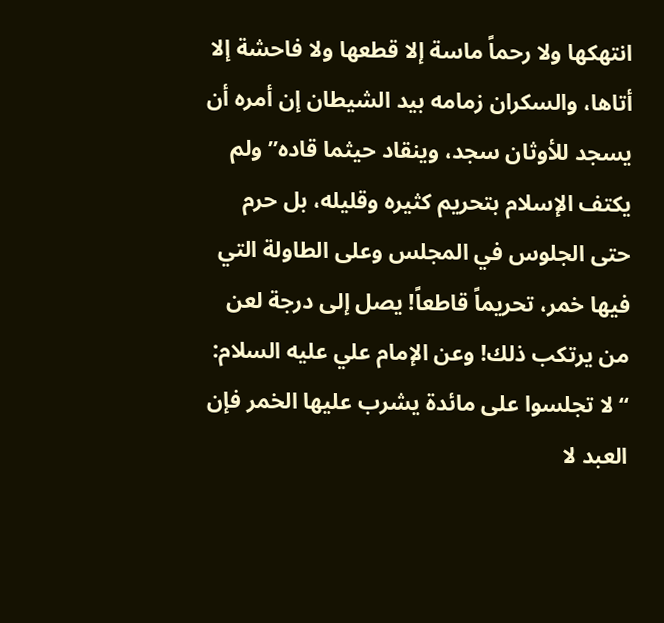انتهكها ولا رحماً ماسة إلا قطعها ولا فاحشة إلا أتاها، والسكران زمامه بيد الشيطان إن أمره أن يسجد للأوثان سجد، وينقاد حيثما قاده” ولم يكتف الإسلام بتحريم كثيره وقليله، بل حرم حتى الجلوس في المجلس وعلى الطاولة التي فيها خمر، تحريماً قاطعاً! يصل إلى درجة لعن من يرتكب ذلك! وعن الإمام علي عليه السلام: “لا تجلسوا على مائدة يشرب عليها الخمر فإن العبد لا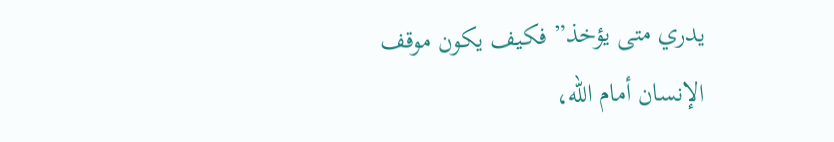يدري متى يؤخذ” فكيف يكون موقف الإنسان أمام الله،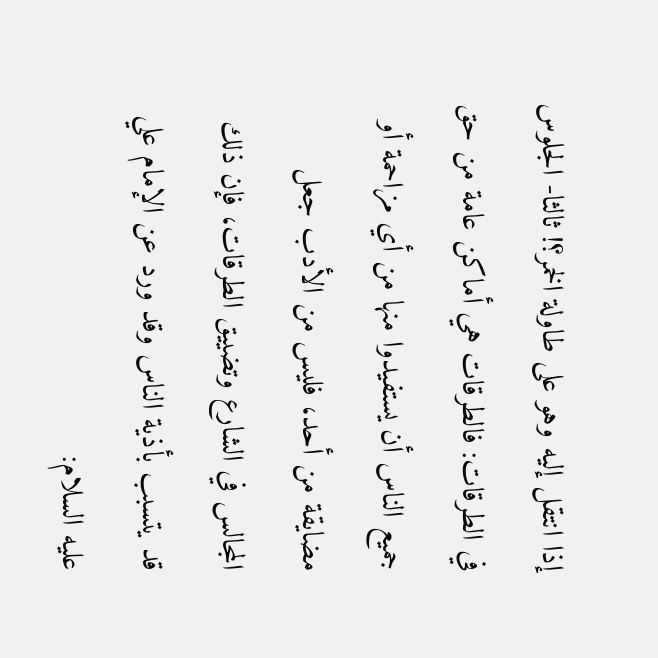إذا انتقل إليه وهو على طاولة الخمر؟! ثالثا- الجلوس في الطرقات: فالطرقات هي أماكن عامة من حق جميع الناس أن يستفيدوا منها من أي مزاحمة أو مضايقة من أحد، فليس من الأدب جعل المجالس في الشارع وتضييق الطرقات، فإن ذلك قد يتسبب بأذية الناس وقد ورد عن الإمام علي عليه السلام: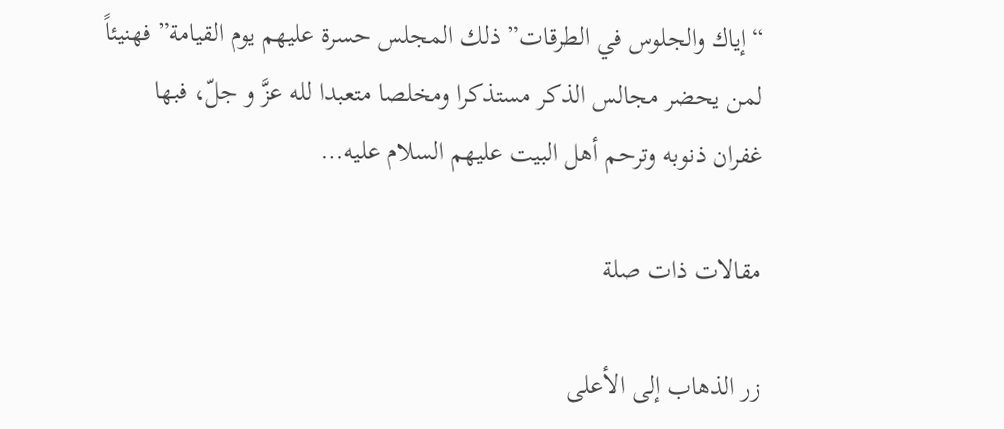“إياك والجلوس في الطرقات” ذلك المجلس حسرة عليهم يوم القيامة” فهنيئاً لمن يحضر مجالس الذكر مستذكرا ومخلصا متعبدا لله عزَّ و جلّ، فبها غفران ذنوبه وترحم أهل البيت عليهم السلام عليه…

مقالات ذات صلة

زر الذهاب إلى الأعلى